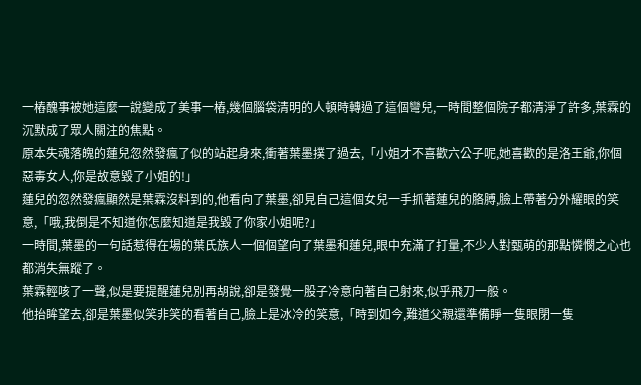一樁醜事被她這麼一說變成了美事一樁,幾個腦袋清明的人頓時轉過了這個彎兒,一時間整個院子都清淨了許多,葉霖的沉默成了眾人關注的焦點。
原本失魂落魄的蓮兒忽然發瘋了似的站起身來,衝著葉墨撲了過去,「小姐才不喜歡六公子呢,她喜歡的是洛王爺,你個惡毒女人,你是故意毀了小姐的!」
蓮兒的忽然發瘋顯然是葉霖沒料到的,他看向了葉墨,卻見自己這個女兒一手抓著蓮兒的胳膊,臉上帶著分外耀眼的笑意,「哦,我倒是不知道你怎麼知道是我毀了你家小姐呢?」
一時間,葉墨的一句話惹得在場的葉氏族人一個個望向了葉墨和蓮兒,眼中充滿了打量,不少人對甄萌的那點憐憫之心也都消失無蹤了。
葉霖輕咳了一聲,似是要提醒蓮兒別再胡說,卻是發覺一股子冷意向著自己射來,似乎飛刀一般。
他抬眸望去,卻是葉墨似笑非笑的看著自己,臉上是冰冷的笑意,「時到如今,難道父親還準備睜一隻眼閉一隻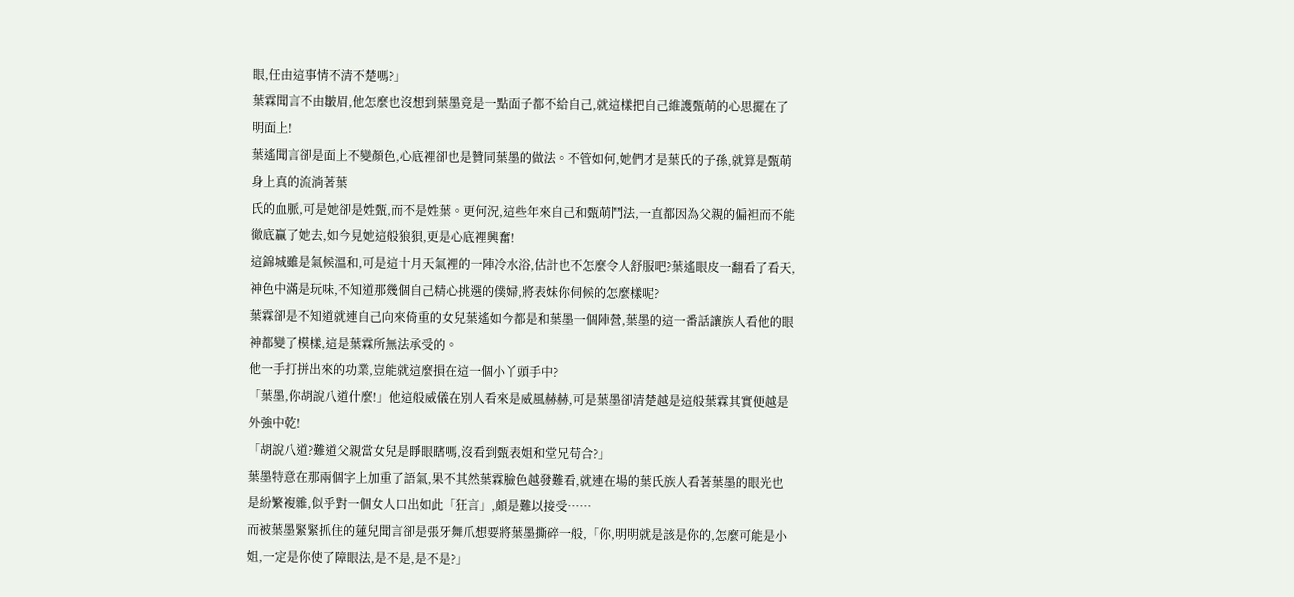眼,任由這事情不清不楚嗎?」
葉霖聞言不由皺眉,他怎麼也沒想到葉墨竟是一點面子都不給自己,就這樣把自己維護甄萌的心思擺在了明面上!
葉遙聞言卻是面上不變顏色,心底裡卻也是贊同葉墨的做法。不管如何,她們才是葉氏的子孫,就算是甄萌身上真的流淌著葉
氏的血脈,可是她卻是姓甄,而不是姓葉。更何況,這些年來自己和甄萌鬥法,一直都因為父親的偏袒而不能徹底贏了她去,如今見她這般狼狽,更是心底裡興奮!
這錦城雖是氣候溫和,可是這十月天氣裡的一陣冷水浴,估計也不怎麼令人舒服吧?葉遙眼皮一翻看了看天,神色中滿是玩味,不知道那幾個自己精心挑選的僕婦,將表妹你伺候的怎麼樣呢?
葉霖卻是不知道就連自己向來倚重的女兒葉遙如今都是和葉墨一個陣營,葉墨的這一番話讓族人看他的眼神都變了模樣,這是葉霖所無法承受的。
他一手打拼出來的功業,豈能就這麼損在這一個小丫頭手中?
「葉墨,你胡說八道什麼!」他這般威儀在別人看來是威風赫赫,可是葉墨卻清楚越是這般葉霖其實便越是外強中乾!
「胡說八道?難道父親當女兒是睜眼瞎嗎,沒看到甄表姐和堂兄苟合?」
葉墨特意在那兩個字上加重了語氣,果不其然葉霖臉色越發難看,就連在場的葉氏族人看著葉墨的眼光也是紛繁複雜,似乎對一個女人口出如此「狂言」,頗是難以接受……
而被葉墨緊緊抓住的蓮兒聞言卻是張牙舞爪想要將葉墨撕碎一般,「你,明明就是該是你的,怎麼可能是小姐,一定是你使了障眼法,是不是,是不是?」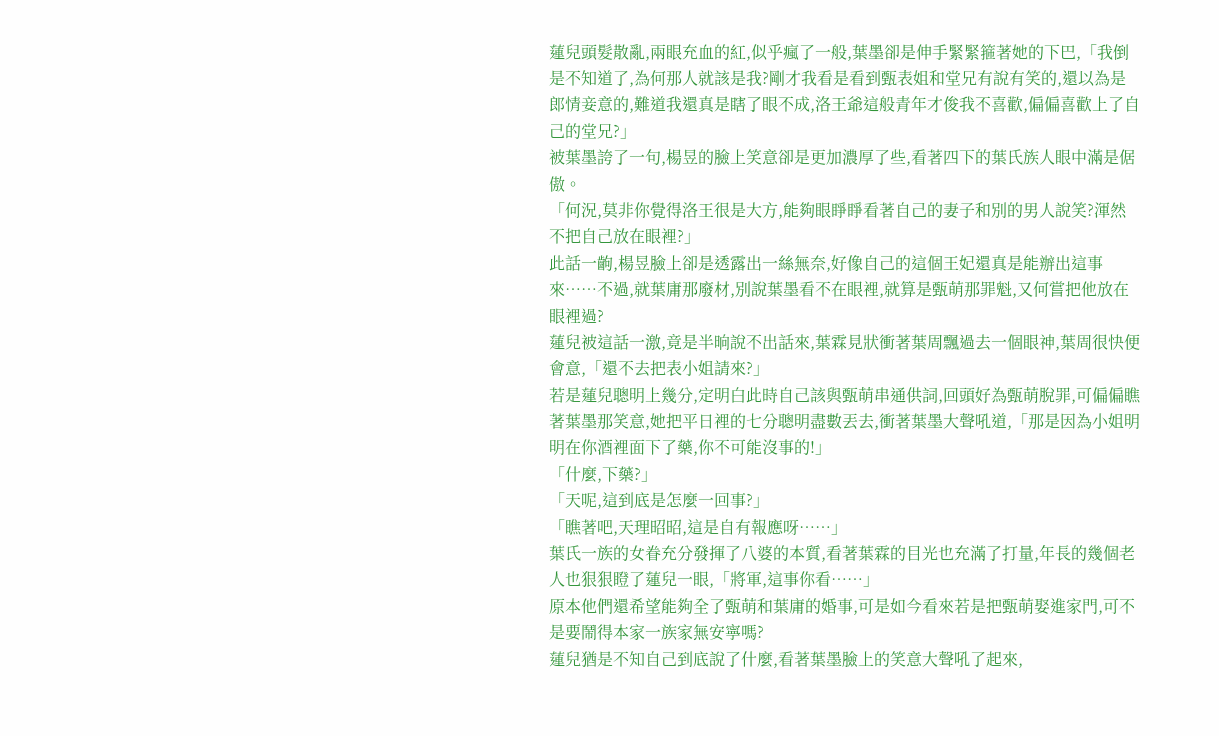蓮兒頭髮散亂,兩眼充血的紅,似乎瘋了一般,葉墨卻是伸手緊緊箍著她的下巴,「我倒是不知道了,為何那人就該是我?剛才我看是看到甄表姐和堂兄有說有笑的,還以為是郎情妾意的,難道我還真是瞎了眼不成,洛王爺這般青年才俊我不喜歡,偏偏喜歡上了自己的堂兄?」
被葉墨誇了一句,楊昱的臉上笑意卻是更加濃厚了些,看著四下的葉氏族人眼中滿是倨傲。
「何況,莫非你覺得洛王很是大方,能夠眼睜睜看著自己的妻子和別的男人說笑?渾然不把自己放在眼裡?」
此話一齣,楊昱臉上卻是透露出一絲無奈,好像自己的這個王妃還真是能辦出這事來……不過,就葉庸那廢材,別說葉墨看不在眼裡,就算是甄萌那罪魁,又何嘗把他放在眼裡過?
蓮兒被這話一激,竟是半晌說不出話來,葉霖見狀衝著葉周飄過去一個眼神,葉周很快便會意,「還不去把表小姐請來?」
若是蓮兒聰明上幾分,定明白此時自己該與甄萌串通供詞,回頭好為甄萌脫罪,可偏偏瞧著葉墨那笑意,她把平日裡的七分聰明盡數丟去,衝著葉墨大聲吼道,「那是因為小姐明明在你酒裡面下了藥,你不可能沒事的!」
「什麼,下藥?」
「天呢,這到底是怎麼一回事?」
「瞧著吧,天理昭昭,這是自有報應呀……」
葉氏一族的女眷充分發揮了八婆的本質,看著葉霖的目光也充滿了打量,年長的幾個老人也狠狠瞪了蓮兒一眼,「將軍,這事你看……」
原本他們還希望能夠全了甄萌和葉庸的婚事,可是如今看來若是把甄萌娶進家門,可不是要鬧得本家一族家無安寧嗎?
蓮兒猶是不知自己到底說了什麼,看著葉墨臉上的笑意大聲吼了起來,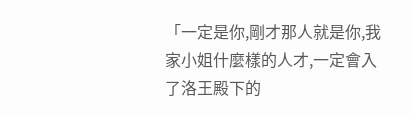「一定是你,剛才那人就是你,我家小姐什麼樣的人才,一定會入了洛王殿下的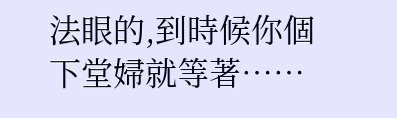法眼的,到時候你個下堂婦就等著……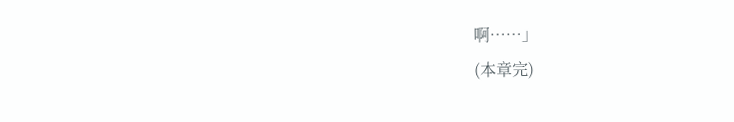啊……」
(本章完)